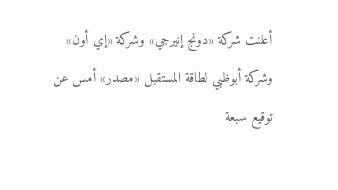أعلنت شركة «دونج إنيرجي» وشركة «إي أون» وشركة أبوظبي لطاقة المستقبل «مصدر» أمس عن توقيع سبعة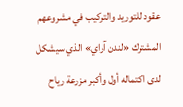عقود للتوريد والتركيب في مشروعهم المشترك «لندن آراي» الذي سيشكل لدى اكتماله أول وأكبر مزرعة رياح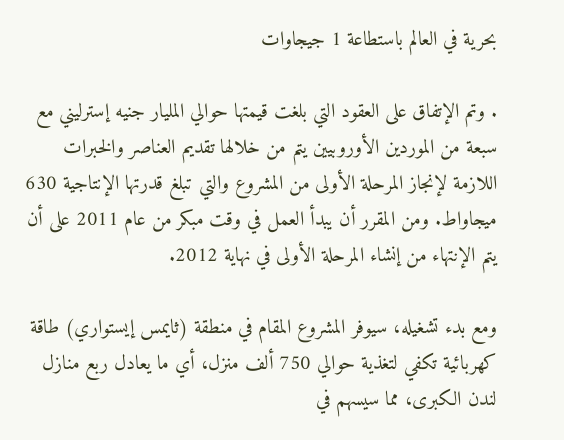بحرية في العالم باستطاعة 1 جيجاوات

. وتم الإتفاق على العقود التي بلغت قيمتها حوالي المليار جنيه إسترليني مع سبعة من الموردين الأوروبيين يتم من خلالها تقديم العناصر والخبرات اللازمة لإنجاز المرحلة الأولى من المشروع والتي تبلغ قدرتها الإنتاجية 630 ميجاواط. ومن المقرر أن يبدأ العمل في وقت مبكر من عام 2011 على أن يتم الإنتهاء من إنشاء المرحلة الأولى في نهاية 2012.

ومع بدء تشغيله، سيوفر المشروع المقام في منطقة (ثايمس إيستواري) طاقة كهربائية تكفي لتغذية حوالي 750 ألف منزل، أي ما يعادل ربع منازل لندن الكبرى، مما سيسهم في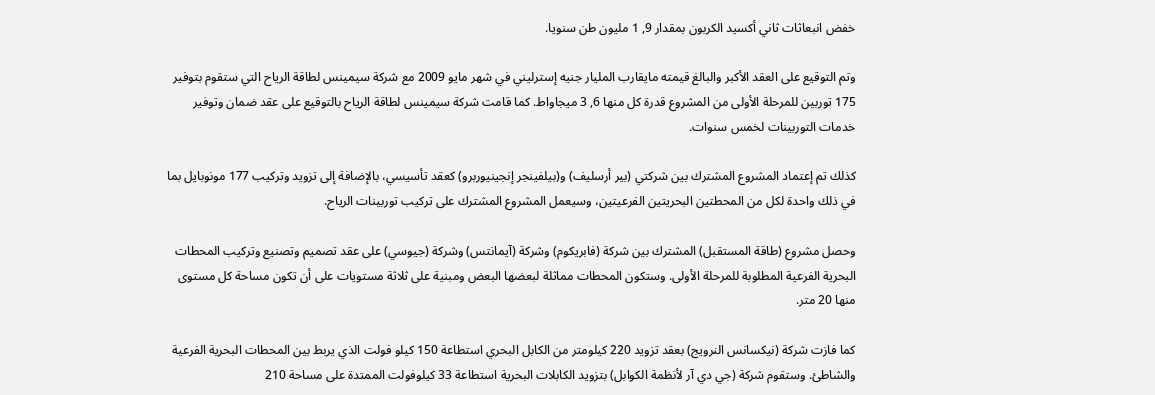خفض انبعاثات ثاني أكسيد الكربون بمقدار 9, 1 مليون طن سنويا.

وتم التوقيع على العقد الأكبر والبالغ قيمته مايقارب المليار جنيه إسترليني في شهر مايو 2009 مع شركة سيمينس لطاقة الرياح التي ستقوم بتوفير 175 توربين للمرحلة الأولى من المشروع قدرة كل منها 6, 3 ميجاواط. كما قامت شركة سيمينس لطاقة الرياح بالتوقيع على عقد ضمان وتوفير خدمات التوربينات لخمس سنوات.

كذلك تم إعتماد المشروع المشترك بين شركتي (بير أرسليف) و(بيلفينجر إنجينيوربرو) كعقد تأسيسي، بالإضافة إلى تزويد وتركيب 177 مونوبايل بما في ذلك واحدة لكل من المحطتين البحريتين الفرعيتين، وسيعمل المشروع المشترك على تركيب توربينات الرياح.

وحصل مشروع (طاقة المستقبل) المشترك بين شركة (فابريكوم) وشركة (آيمانتس) وشركة (جيوسي) على عقد تصميم وتصنيع وتركيب المحطات البحرية الفرعية المطلوبة للمرحلة الأولى. وستكون المحطات مماثلة لبعضها البعض ومبنية على ثلاثة مستويات على أن تكون مساحة كل مستوى منها 20 متر.

كما فازت شركة (نيكسانس النرويج) بعقد تزويد 220 كيلومتر من الكابل البحري استطاعة 150 كيلو فولت الذي يربط بين المحطات البحرية الفرعية والشاطئ. وستقوم شركة (جي دي آر لأنظمة الكوابل) بتزويد الكابلات البحرية استطاعة 33 كيلوفولت الممتدة على مساحة 210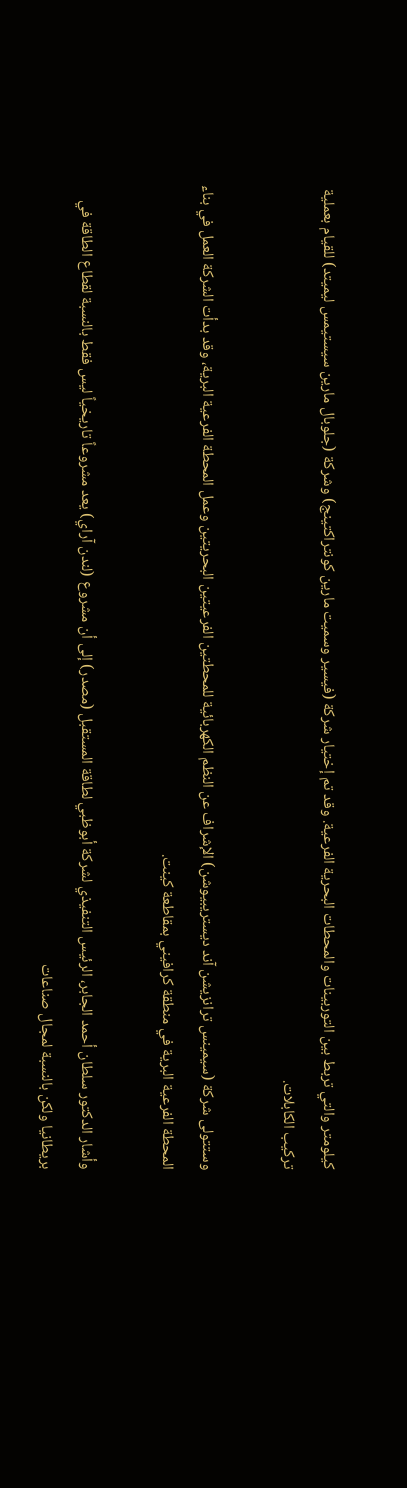كيلومتر والتي تربط بين التوربينات والمحطات البحرية الفرعية. وقد تم إختيار شركة (فيسير وسميت مارين كونتراكتينج) وشركة (جلوبال مارين سيستيمس ليميتد) للقيام بعملية تركيب الكابلات.

وستتولى شركة (سيمينس ترانزيشن آند ديستريبيوشن) الإشراف عن النظم الكهربائية للمحطتين الفرعيتين البحريتين وعمل المحطة الفرعية البرية، وقد بدأت الشركة العمل في بناء المحطة الفرعية البرية في منطقة كرافيني بمقاطعة كينت.

وأشار الدكتور سلطان أحمد الجابر، الرئيس التنفيذي لشركة أبوظبي لطاقة المستقبل (مصدر) إلى أن مشروع (لندن آراي) يعد مشروعاً تاريخياً ليس فقط بالنسبة لقطاع الطاقة في بريطانيا ولكن بالنسبة لمجال صناعات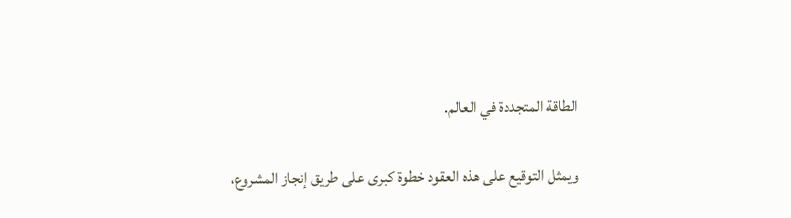الطاقة المتجددة في العالم.

ويمثل التوقيع على هذه العقود خطوة كبرى على طريق إنجاز المشروع،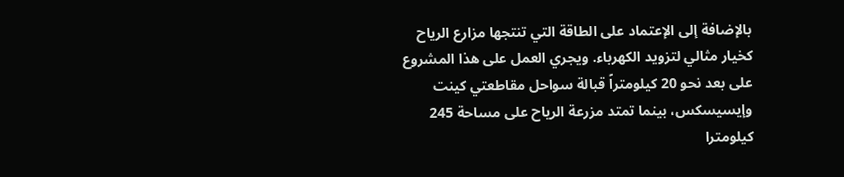بالإضافة إلى الإعتماد على الطاقة التي تنتجها مزارع الرياح كخيار مثالي لتزويد الكهرباء. ويجري العمل على هذا المشروع على بعد نحو 20 كيلومتراً قبالة سواحل مقاطعتي كينت وإيسيسكس، بينما تمتد مزرعة الرياح على مساحة 245 كيلومترا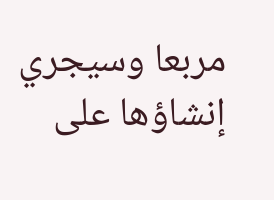مربعا وسيجري إنشاؤها على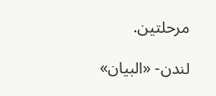مرحلتين.

لندن- «البيان»